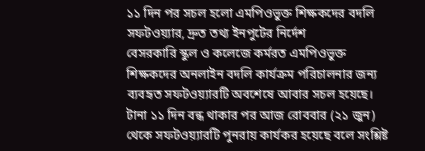১১ দিন পর সচল হলো এমপিওভুক্ত শিক্ষকদের বদলি সফটওয়্যার, দ্রুত তথ্য ইনপুটের নির্দেশ
বেসরকারি স্কুল ও কলেজে কর্মরত এমপিওভুক্ত শিক্ষকদের অনলাইন বদলি কার্যক্রম পরিচালনার জন্য ব্যবহৃত সফটওয়্যারটি অবশেষে আবার সচল হয়েছে। টানা ১১ দিন বন্ধ থাকার পর আজ রোববার (২১ জুন) থেকে সফটওয়্যারটি পুনরায় কার্যকর হয়েছে বলে সংশ্লিষ্ট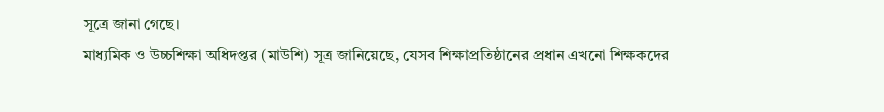সূত্রে জানা গেছে।
মাধ্যমিক ও উচ্চশিক্ষা অধিদপ্তর (মাউশি) সূত্র জানিয়েছে, যেসব শিক্ষাপ্রতিষ্ঠানের প্রধান এখনো শিক্ষকদের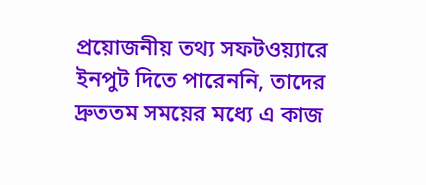প্রয়োজনীয় তথ্য সফটওয়্যারে ইনপুট দিতে পারেননি, তাদের দ্রুততম সময়ের মধ্যে এ কাজ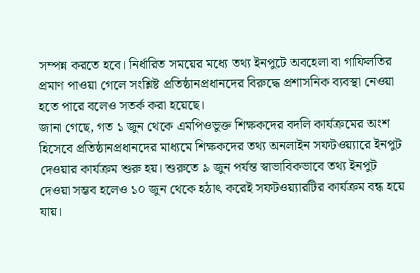সম্পন্ন করতে হবে। নির্ধারিত সময়ের মধ্যে তথ্য ইনপুটে অবহেলা বা গাফিলতির প্রমাণ পাওয়া গেলে সংশ্লিষ্ট প্রতিষ্ঠানপ্রধানদের বিরুদ্ধে প্রশাসনিক ব্যবস্থা নেওয়া হতে পারে বলেও সতর্ক করা হয়েছে।
জানা গেছে, গত ১ জুন থেকে এমপিওভুক্ত শিক্ষকদের বদলি কার্যক্রমের অংশ হিসেবে প্রতিষ্ঠানপ্রধানদের মাধ্যমে শিক্ষকদের তথ্য অনলাইন সফটওয়্যারে ইনপুট দেওয়ার কার্যক্রম শুরু হয়। শুরুতে ৯ জুন পর্যন্ত স্বাভাবিকভাবে তথ্য ইনপুট দেওয়া সম্ভব হলেও ১০ জুন থেকে হঠাৎ করেই সফটওয়্যারটির কার্যক্রম বন্ধ হয়ে যায়।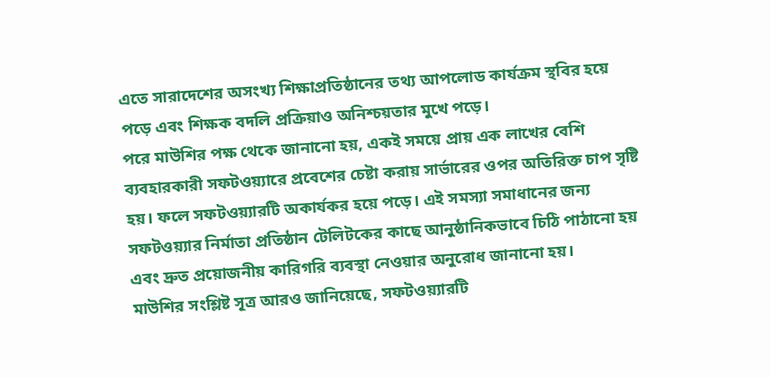এতে সারাদেশের অসংখ্য শিক্ষাপ্রতিষ্ঠানের তথ্য আপলোড কার্যক্রম স্থবির হয়ে পড়ে এবং শিক্ষক বদলি প্রক্রিয়াও অনিশ্চয়তার মুখে পড়ে।
পরে মাউশির পক্ষ থেকে জানানো হয়, একই সময়ে প্রায় এক লাখের বেশি ব্যবহারকারী সফটওয়্যারে প্রবেশের চেষ্টা করায় সার্ভারের ওপর অতিরিক্ত চাপ সৃষ্টি হয়। ফলে সফটওয়্যারটি অকার্যকর হয়ে পড়ে। এই সমস্যা সমাধানের জন্য সফটওয়্যার নির্মাতা প্রতিষ্ঠান টেলিটকের কাছে আনুষ্ঠানিকভাবে চিঠি পাঠানো হয় এবং দ্রুত প্রয়োজনীয় কারিগরি ব্যবস্থা নেওয়ার অনুরোধ জানানো হয়।
মাউশির সংশ্লিষ্ট সূত্র আরও জানিয়েছে, সফটওয়্যারটি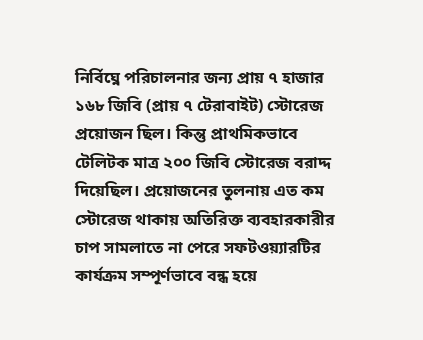নির্বিঘ্নে পরিচালনার জন্য প্রায় ৭ হাজার ১৬৮ জিবি (প্রায় ৭ টেরাবাইট) স্টোরেজ প্রয়োজন ছিল। কিন্তু প্রাথমিকভাবে টেলিটক মাত্র ২০০ জিবি স্টোরেজ বরাদ্দ দিয়েছিল। প্রয়োজনের তুলনায় এত কম স্টোরেজ থাকায় অতিরিক্ত ব্যবহারকারীর চাপ সামলাতে না পেরে সফটওয়্যারটির কার্যক্রম সম্পূর্ণভাবে বন্ধ হয়ে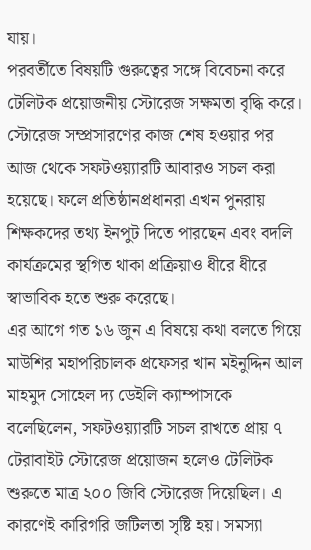যায়।
পরবর্তীতে বিষয়টি গুরুত্বের সঙ্গে বিবেচনা করে টেলিটক প্রয়োজনীয় স্টোরেজ সক্ষমতা বৃদ্ধি করে। স্টোরেজ সম্প্রসারণের কাজ শেষ হওয়ার পর আজ থেকে সফটওয়্যারটি আবারও সচল করা হয়েছে। ফলে প্রতিষ্ঠানপ্রধানরা এখন পুনরায় শিক্ষকদের তথ্য ইনপুট দিতে পারছেন এবং বদলি কার্যক্রমের স্থগিত থাকা প্রক্রিয়াও ধীরে ধীরে স্বাভাবিক হতে শুরু করেছে।
এর আগে গত ১৬ জুন এ বিষয়ে কথা বলতে গিয়ে মাউশির মহাপরিচালক প্রফেসর খান মইনুদ্দিন আল মাহমুদ সোহেল দ্য ডেইলি ক্যাম্পাসকে বলেছিলেন, সফটওয়্যারটি সচল রাখতে প্রায় ৭ টেরাবাইট স্টোরেজ প্রয়োজন হলেও টেলিটক শুরুতে মাত্র ২০০ জিবি স্টোরেজ দিয়েছিল। এ কারণেই কারিগরি জটিলতা সৃষ্টি হয়। সমস্যা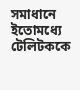সমাধানে ইতোমধ্যে টেলিটককে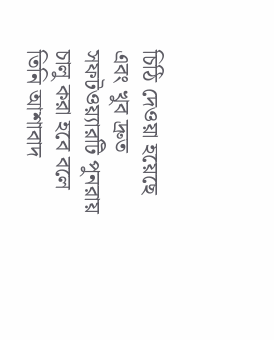চিঠি দেওয়া হয়েছে এবং খুব দ্রুত সফটওয়্যারটি পুনরায় চালু করা হবে বলে তিনি আশাবাদ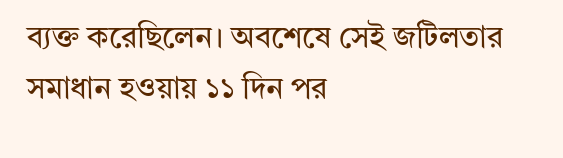ব্যক্ত করেছিলেন। অবশেষে সেই জটিলতার সমাধান হওয়ায় ১১ দিন পর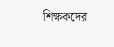শিক্ষকদের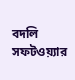বদলি সফটওয়্যার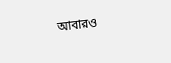আবারও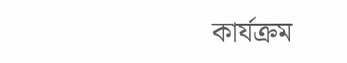কার্যক্রম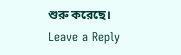শুরু করেছে।
Leave a Reply